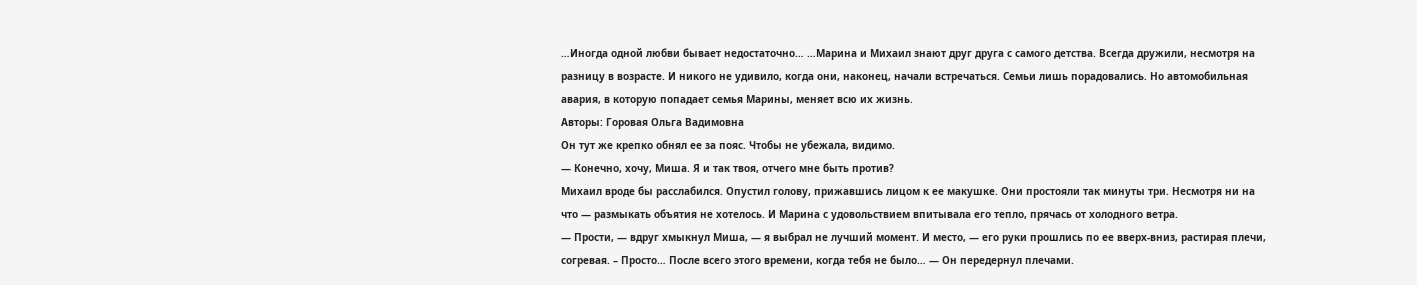…Иногда одной любви бывает недостаточно… …Марина и Михаил знают друг друга с самого детства. Всегда дружили, несмотря на разницу в возрасте. И никого не удивило, когда они, наконец, начали встречаться. Семьи лишь порадовались. Но автомобильная авария, в которую попадает семья Марины, меняет всю их жизнь.
Авторы: Горовая Ольга Вадимовна
Он тут же крепко обнял ее за пояс. Чтобы не убежала, видимо.
— Конечно, хочу, Миша. Я и так твоя, отчего мне быть против?
Михаил вроде бы расслабился. Опустил голову, прижавшись лицом к ее макушке. Они простояли так минуты три. Несмотря ни на что — размыкать объятия не хотелось. И Марина с удовольствием впитывала его тепло, прячась от холодного ветра.
— Прости, — вдруг хмыкнул Миша, — я выбрал не лучший момент. И место, — его руки прошлись по ее вверх-вниз, растирая плечи, согревая. – Просто… После всего этого времени, когда тебя не было… — Он передернул плечами.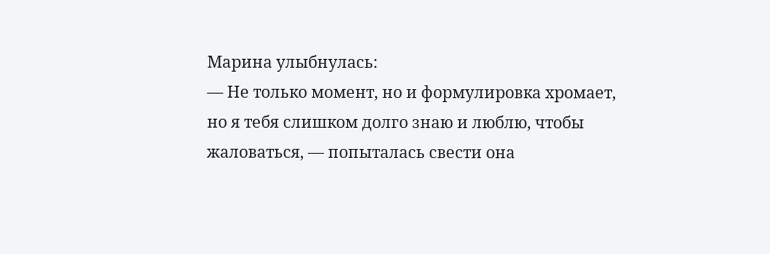Марина улыбнулась:
— Не только момент, но и формулировка хромает, но я тебя слишком долго знаю и люблю, чтобы жаловаться, — попыталась свести она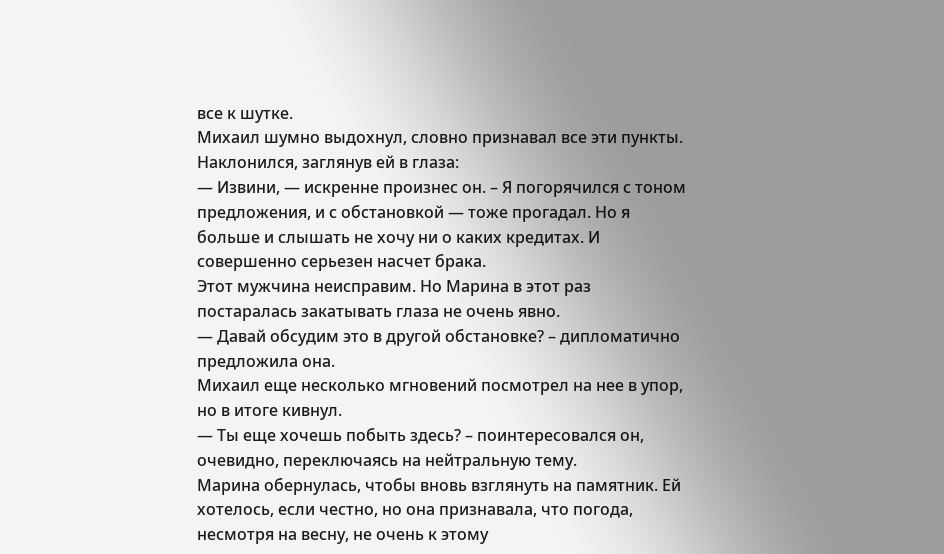все к шутке.
Михаил шумно выдохнул, словно признавал все эти пункты. Наклонился, заглянув ей в глаза:
— Извини, — искренне произнес он. – Я погорячился с тоном предложения, и с обстановкой — тоже прогадал. Но я больше и слышать не хочу ни о каких кредитах. И совершенно серьезен насчет брака.
Этот мужчина неисправим. Но Марина в этот раз постаралась закатывать глаза не очень явно.
— Давай обсудим это в другой обстановке? – дипломатично предложила она.
Михаил еще несколько мгновений посмотрел на нее в упор, но в итоге кивнул.
— Ты еще хочешь побыть здесь? – поинтересовался он, очевидно, переключаясь на нейтральную тему.
Марина обернулась, чтобы вновь взглянуть на памятник. Ей хотелось, если честно, но она признавала, что погода, несмотря на весну, не очень к этому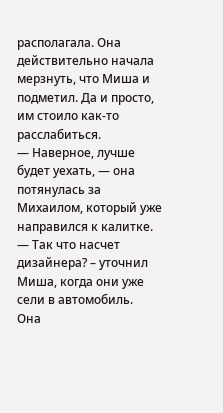располагала. Она действительно начала мерзнуть, что Миша и подметил. Да и просто, им стоило как-то расслабиться.
— Наверное, лучше будет уехать, — она потянулась за Михаилом, который уже направился к калитке.
— Так что насчет дизайнера? – уточнил Миша, когда они уже сели в автомобиль.
Она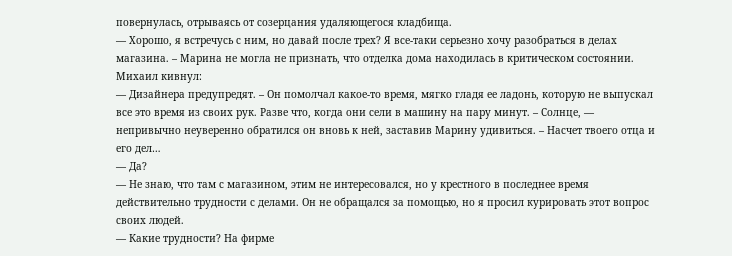повернулась, отрываясь от созерцания удаляющегося кладбища.
— Хорошо, я встречусь с ним, но давай после трех? Я все-таки серьезно хочу разобраться в делах магазина. – Марина не могла не признать, что отделка дома находилась в критическом состоянии.
Михаил кивнул:
— Дизайнера предупредят. – Он помолчал какое-то время, мягко гладя ее ладонь, которую не выпускал все это время из своих рук. Разве что, когда они сели в машину на пару минут. – Солнце, — непривычно неуверенно обратился он вновь к ней, заставив Марину удивиться. – Насчет твоего отца и его дел…
— Да?
— Не знаю, что там с магазином, этим не интересовался, но у крестного в последнее время действительно трудности с делами. Он не обращался за помощью, но я просил курировать этот вопрос своих людей.
— Какие трудности? На фирме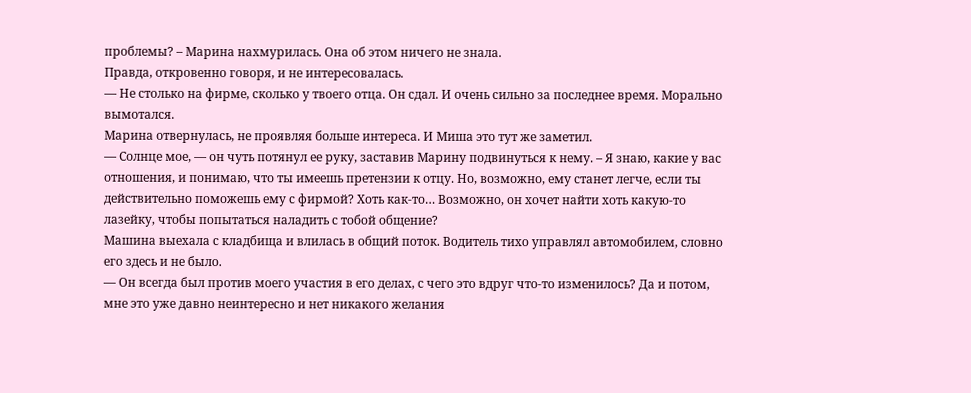проблемы? – Марина нахмурилась. Она об этом ничего не знала.
Правда, откровенно говоря, и не интересовалась.
— Не столько на фирме, сколько у твоего отца. Он сдал. И очень сильно за последнее время. Морально вымотался.
Марина отвернулась, не проявляя больше интереса. И Миша это тут же заметил.
— Солнце мое, — он чуть потянул ее руку, заставив Марину подвинуться к нему. – Я знаю, какие у вас отношения, и понимаю, что ты имеешь претензии к отцу. Но, возможно, ему станет легче, если ты действительно поможешь ему с фирмой? Хоть как-то… Возможно, он хочет найти хоть какую-то лазейку, чтобы попытаться наладить с тобой общение?
Машина выехала с кладбища и влилась в общий поток. Водитель тихо управлял автомобилем, словно его здесь и не было.
— Он всегда был против моего участия в его делах, с чего это вдруг что-то изменилось? Да и потом, мне это уже давно неинтересно и нет никакого желания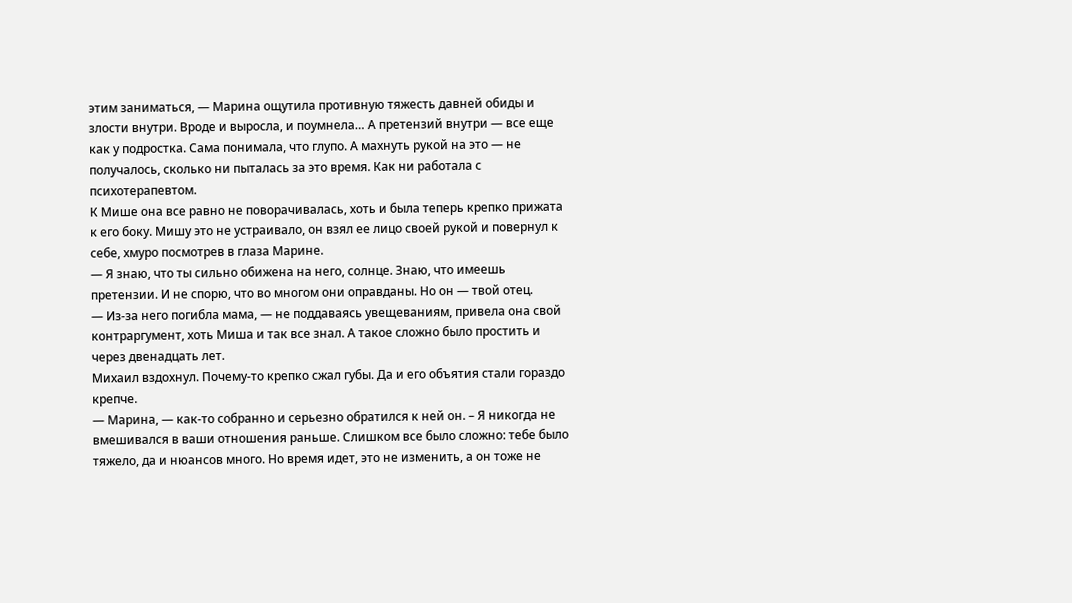этим заниматься, — Марина ощутила противную тяжесть давней обиды и злости внутри. Вроде и выросла, и поумнела… А претензий внутри — все еще как у подростка. Сама понимала, что глупо. А махнуть рукой на это — не получалось, сколько ни пыталась за это время. Как ни работала с психотерапевтом.
К Мише она все равно не поворачивалась, хоть и была теперь крепко прижата к его боку. Мишу это не устраивало, он взял ее лицо своей рукой и повернул к себе, хмуро посмотрев в глаза Марине.
— Я знаю, что ты сильно обижена на него, солнце. Знаю, что имеешь претензии. И не спорю, что во многом они оправданы. Но он — твой отец.
— Из-за него погибла мама, — не поддаваясь увещеваниям, привела она свой контраргумент, хоть Миша и так все знал. А такое сложно было простить и через двенадцать лет.
Михаил вздохнул. Почему-то крепко сжал губы. Да и его объятия стали гораздо крепче.
— Марина, — как-то собранно и серьезно обратился к ней он. – Я никогда не вмешивался в ваши отношения раньше. Слишком все было сложно: тебе было тяжело, да и нюансов много. Но время идет, это не изменить, а он тоже не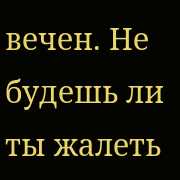вечен. Не будешь ли ты жалеть